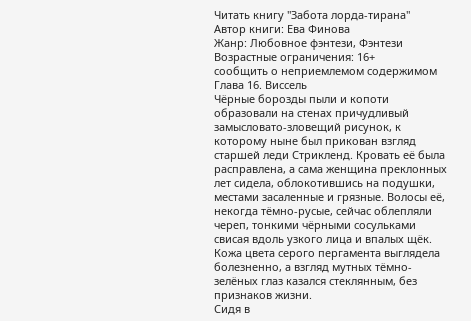Читать книгу "Забота лорда-тирана"
Автор книги: Ева Финова
Жанр: Любовное фэнтези, Фэнтези
Возрастные ограничения: 16+
сообщить о неприемлемом содержимом
Глава 16. Виссель
Чёрные борозды пыли и копоти образовали на стенах причудливый замысловато-зловещий рисунок, к которому ныне был прикован взгляд старшей леди Стрикленд. Кровать её была расправлена, а сама женщина преклонных лет сидела, облокотившись на подушки, местами засаленные и грязные. Волосы её, некогда тёмно-русые, сейчас облепляли череп, тонкими чёрными сосульками свисая вдоль узкого лица и впалых щёк. Кожа цвета серого пергамента выглядела болезненно, а взгляд мутных тёмно-зелёных глаз казался стеклянным, без признаков жизни.
Сидя в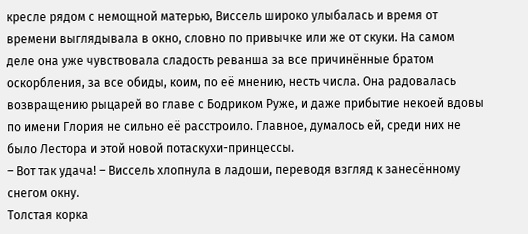кресле рядом с немощной матерью, Виссель широко улыбалась и время от времени выглядывала в окно, словно по привычке или же от скуки. На самом деле она уже чувствовала сладость реванша за все причинённые братом оскорбления, за все обиды, коим, по её мнению, несть числа. Она радовалась возвращению рыцарей во главе с Бодриком Руже, и даже прибытие некоей вдовы по имени Глория не сильно её расстроило. Главное, думалось ей, среди них не было Лестора и этой новой потаскухи-принцессы.
– Вот так удача! – Виссель хлопнула в ладоши, переводя взгляд к занесённому снегом окну.
Толстая корка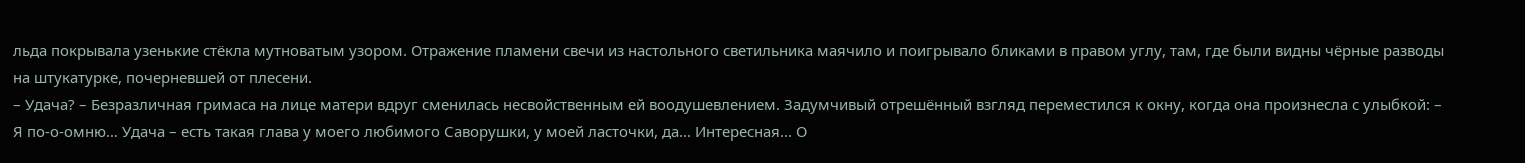льда покрывала узенькие стёкла мутноватым узором. Отражение пламени свечи из настольного светильника маячило и поигрывало бликами в правом углу, там, где были видны чёрные разводы на штукатурке, почерневшей от плесени.
– Удача? – Безразличная гримаса на лице матери вдруг сменилась несвойственным ей воодушевлением. Задумчивый отрешённый взгляд переместился к окну, когда она произнесла с улыбкой: – Я по-о-омню… Удача – есть такая глава у моего любимого Саворушки, у моей ласточки, да… Интересная… О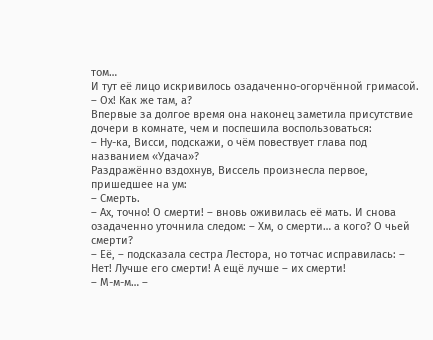том…
И тут её лицо искривилось озадаченно-огорчённой гримасой.
– Ох! Как же там, а?
Впервые за долгое время она наконец заметила присутствие дочери в комнате, чем и поспешила воспользоваться:
– Ну-ка, Висси, подскажи, о чём повествует глава под названием «Удача»?
Раздражённо вздохнув, Виссель произнесла первое, пришедшее на ум:
– Смерть.
– Ах, точно! О смерти! – вновь оживилась её мать. И снова озадаченно уточнила следом: – Хм, о смерти… а кого? О чьей смерти?
– Её, – подсказала сестра Лестора, но тотчас исправилась: – Нет! Лучше его смерти! А ещё лучше – их смерти!
– М-м-м… –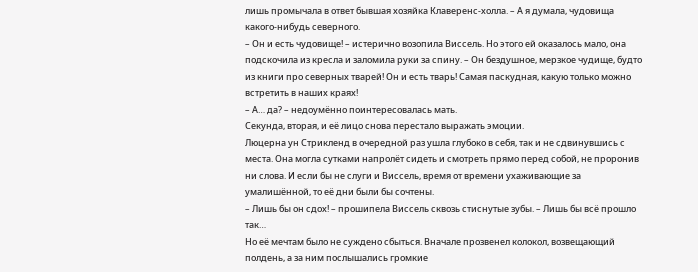лишь промычала в ответ бывшая хозяйка Клаверенс-холла. – А я думала, чудовища какого-нибудь северного.
– Он и есть чудовище! – истерично возопила Виссель. Но этого ей оказалось мало, она подскочила из кресла и заломила руки за спину. – Он бездушное, мерзкое чудище, будто из книги про северных тварей! Он и есть тварь! Самая паскудная, какую только можно встретить в наших краях!
– А… да? – недоумённо поинтересовалась мать.
Секунда, вторая, и её лицо снова перестало выражать эмоции.
Люцерна ун Стрикленд в очередной раз ушла глубоко в себя, так и не сдвинувшись с места. Она могла сутками напролёт сидеть и смотреть прямо перед собой, не проронив ни слова. И если бы не слуги и Виссель, время от времени ухаживающие за умалишённой, то её дни были бы сочтены.
– Лишь бы он сдох! – прошипела Виссель сквозь стиснутые зубы. – Лишь бы всё прошло так…
Но её мечтам было не суждено сбыться. Вначале прозвенел колокол, возвещающий полдень, а за ним послышались громкие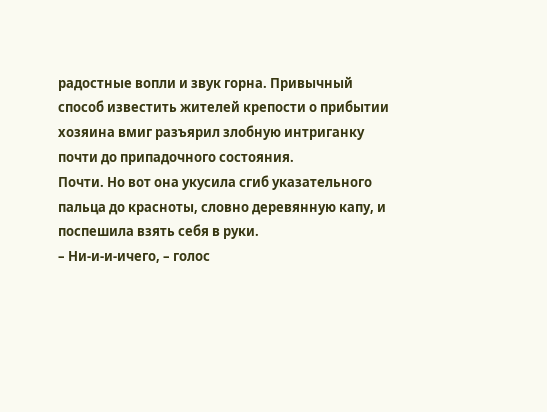радостные вопли и звук горна. Привычный способ известить жителей крепости о прибытии хозяина вмиг разъярил злобную интриганку почти до припадочного состояния.
Почти. Но вот она укусила сгиб указательного пальца до красноты, словно деревянную капу, и поспешила взять себя в руки.
– Ни-и-и-ичего, – голос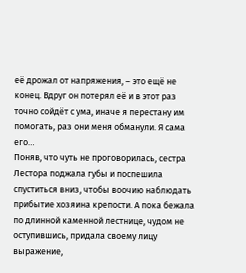её дрожал от напряжения, – это ещё не конец. Вдруг он потерял её и в этот раз точно сойдёт с ума, иначе я перестану им помогать, раз они меня обманули. Я сама его…
Поняв, что чуть не проговорилась, сестра Лестора поджала губы и поспешила спуститься вниз, чтобы воочию наблюдать прибытие хозяина крепости. А пока бежала по длинной каменной лестнице, чудом не оступившись, придала своему лицу выражение,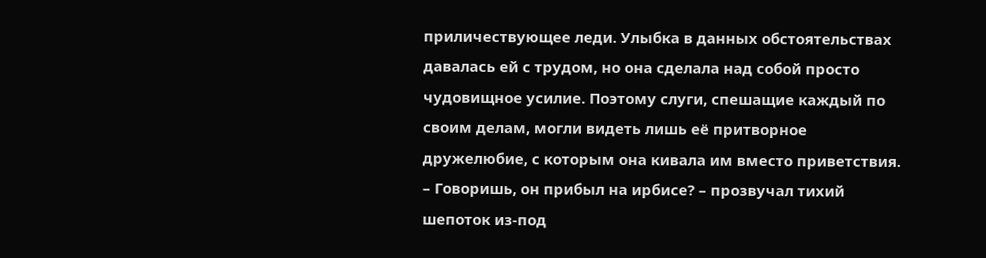приличествующее леди. Улыбка в данных обстоятельствах давалась ей с трудом, но она сделала над собой просто чудовищное усилие. Поэтому слуги, спешащие каждый по своим делам, могли видеть лишь её притворное дружелюбие, с которым она кивала им вместо приветствия.
– Говоришь, он прибыл на ирбисе? – прозвучал тихий шепоток из-под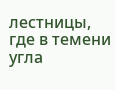лестницы, где в темени угла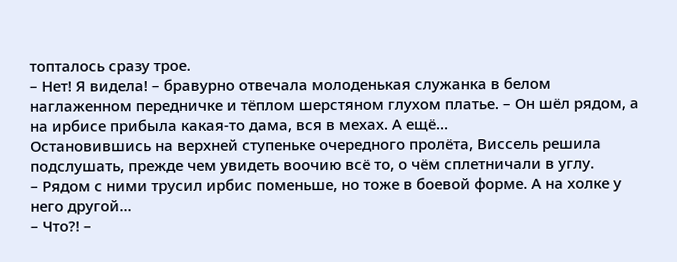топталось сразу трое.
– Нет! Я видела! – бравурно отвечала молоденькая служанка в белом наглаженном передничке и тёплом шерстяном глухом платье. – Он шёл рядом, а на ирбисе прибыла какая-то дама, вся в мехах. А ещё…
Остановившись на верхней ступеньке очередного пролёта, Виссель решила подслушать, прежде чем увидеть воочию всё то, о чём сплетничали в углу.
– Рядом с ними трусил ирбис поменьше, но тоже в боевой форме. А на холке у него другой…
– Что?! –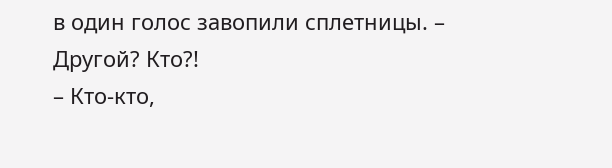в один голос завопили сплетницы. – Другой? Кто?!
– Кто-кто,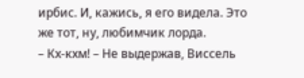ирбис. И, кажись, я его видела. Это же тот, ну, любимчик лорда.
– Кх-кхм! – Не выдержав, Виссель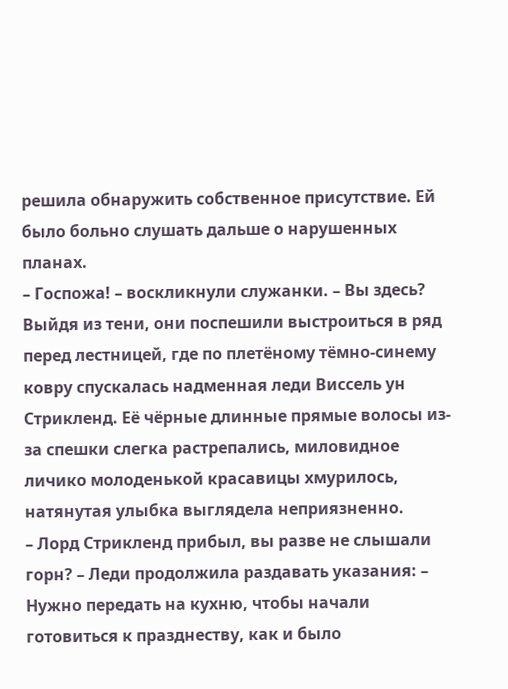решила обнаружить собственное присутствие. Ей было больно слушать дальше о нарушенных планах.
– Госпожа! – воскликнули служанки. – Вы здесь?
Выйдя из тени, они поспешили выстроиться в ряд перед лестницей, где по плетёному тёмно-синему ковру спускалась надменная леди Виссель ун Стрикленд. Её чёрные длинные прямые волосы из-за спешки слегка растрепались, миловидное личико молоденькой красавицы хмурилось, натянутая улыбка выглядела неприязненно.
– Лорд Стрикленд прибыл, вы разве не слышали горн? – Леди продолжила раздавать указания: – Нужно передать на кухню, чтобы начали готовиться к празднеству, как и было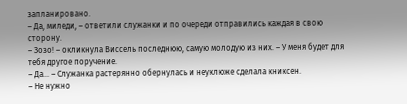запланировано.
– Да, миледи, – ответили служанки и по очереди отправились каждая в свою сторону.
– Зозо! – окликнула Виссель последнюю, самую молодую из них. – У меня будет для тебя другое поручение.
– Да… – Служанка растерянно обернулась и неуклюже сделала книксен.
– Не нужно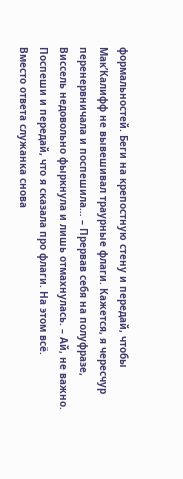формальностей. Беги на крепостную стену и передай, чтобы Мак’Калифф не вывешивал траурные флаги. Кажется, я чересчур перенервничала и поспешила… – Прервав себя на полуфразе, Виссель недовольно фыркнула и лишь отмахнулась. – Ай, не важно. Поспеши и передай, что я сказала про флаги. На этом всё.
Вместо ответа служанка снова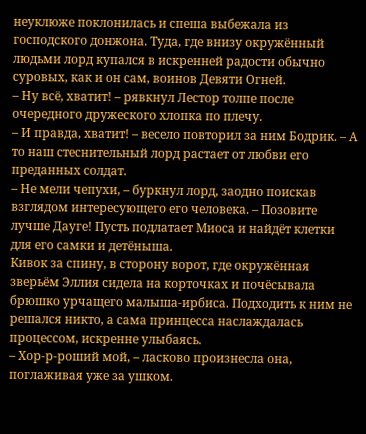неуклюже поклонилась и спеша выбежала из господского донжона. Туда, где внизу окружённый людьми лорд купался в искренней радости обычно суровых, как и он сам, воинов Девяти Огней.
– Ну всё, хватит! – рявкнул Лестор толпе после очередного дружеского хлопка по плечу.
– И правда, хватит! – весело повторил за ним Бодрик. – А то наш стеснительный лорд растает от любви его преданных солдат.
– Не мели чепухи, – буркнул лорд, заодно поискав взглядом интересующего его человека. – Позовите лучше Дауге! Пусть подлатает Миоса и найдёт клетки для его самки и детёныша.
Кивок за спину, в сторону ворот, где окружённая зверьём Эллия сидела на корточках и почёсывала брюшко урчащего малыша-ирбиса. Подходить к ним не решался никто, а сама принцесса наслаждалась процессом, искренне улыбаясь.
– Хор-р-роший мой, – ласково произнесла она, поглаживая уже за ушком.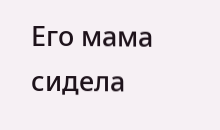Его мама сидела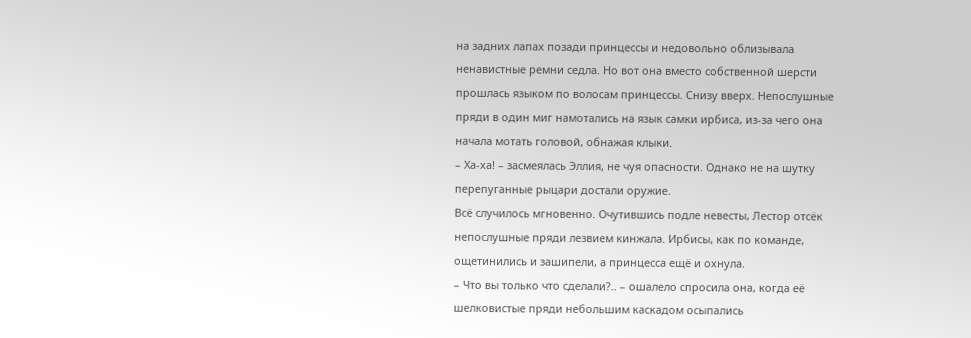на задних лапах позади принцессы и недовольно облизывала ненавистные ремни седла. Но вот она вместо собственной шерсти прошлась языком по волосам принцессы. Снизу вверх. Непослушные пряди в один миг намотались на язык самки ирбиса, из-за чего она начала мотать головой, обнажая клыки.
– Ха-ха! – засмеялась Эллия, не чуя опасности. Однако не на шутку перепуганные рыцари достали оружие.
Всё случилось мгновенно. Очутившись подле невесты, Лестор отсёк непослушные пряди лезвием кинжала. Ирбисы, как по команде, ощетинились и зашипели, а принцесса ещё и охнула.
– Что вы только что сделали?.. – ошалело спросила она, когда её шелковистые пряди небольшим каскадом осыпались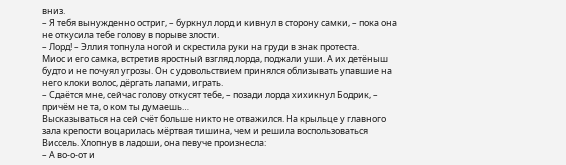вниз.
– Я тебя вынужденно остриг, – буркнул лорд и кивнул в сторону самки, – пока она не откусила тебе голову в порыве злости.
– Лорд! – Эллия топнула ногой и скрестила руки на груди в знак протеста.
Миос и его самка, встретив яростный взгляд лорда, поджали уши. А их детёныш будто и не почуял угрозы. Он с удовольствием принялся облизывать упавшие на него клоки волос, дёргать лапами, играть.
– Сдаётся мне, сейчас голову откусят тебе, – позади лорда хихикнул Бодрик, – причём не та, о ком ты думаешь…
Высказываться на сей счёт больше никто не отважился. На крыльце у главного зала крепости воцарилась мёртвая тишина, чем и решила воспользоваться Виссель. Хлопнув в ладоши, она певуче произнесла:
– А во-о-от и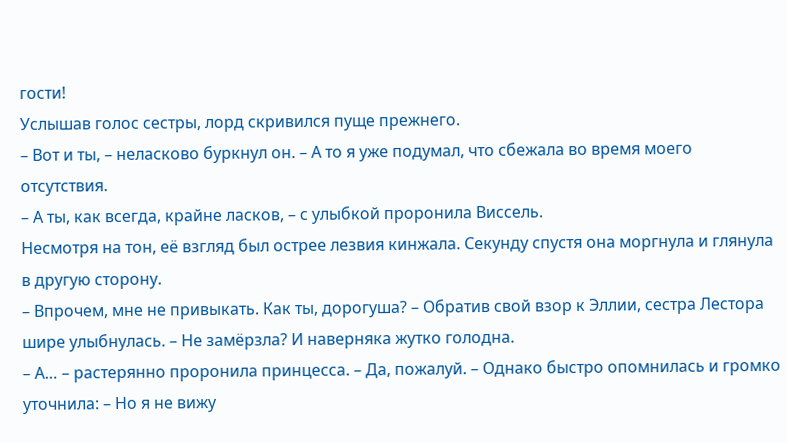гости!
Услышав голос сестры, лорд скривился пуще прежнего.
– Вот и ты, – неласково буркнул он. – А то я уже подумал, что сбежала во время моего отсутствия.
– А ты, как всегда, крайне ласков, – с улыбкой проронила Виссель.
Несмотря на тон, её взгляд был острее лезвия кинжала. Секунду спустя она моргнула и глянула в другую сторону.
– Впрочем, мне не привыкать. Как ты, дорогуша? – Обратив свой взор к Эллии, сестра Лестора шире улыбнулась. – Не замёрзла? И наверняка жутко голодна.
– А… – растерянно проронила принцесса. – Да, пожалуй. – Однако быстро опомнилась и громко уточнила: – Но я не вижу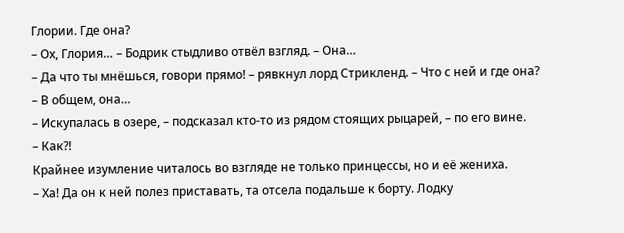Глории. Где она?
– Ох, Глория… – Бодрик стыдливо отвёл взгляд. – Она…
– Да что ты мнёшься, говори прямо! – рявкнул лорд Стрикленд. – Что с ней и где она?
– В общем, она…
– Искупалась в озере, – подсказал кто-то из рядом стоящих рыцарей, – по его вине.
– Как?!
Крайнее изумление читалось во взгляде не только принцессы, но и её жениха.
– Ха! Да он к ней полез приставать, та отсела подальше к борту. Лодку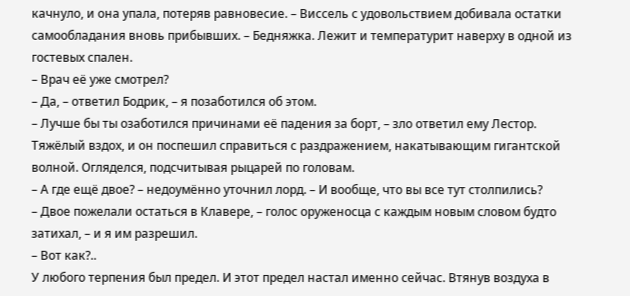качнуло, и она упала, потеряв равновесие. – Виссель с удовольствием добивала остатки самообладания вновь прибывших. – Бедняжка. Лежит и температурит наверху в одной из гостевых спален.
– Врач её уже смотрел?
– Да, – ответил Бодрик, – я позаботился об этом.
– Лучше бы ты озаботился причинами её падения за борт, – зло ответил ему Лестор.
Тяжёлый вздох, и он поспешил справиться с раздражением, накатывающим гигантской волной. Огляделся, подсчитывая рыцарей по головам.
– А где ещё двое? – недоумённо уточнил лорд. – И вообще, что вы все тут столпились?
– Двое пожелали остаться в Клавере, – голос оруженосца с каждым новым словом будто затихал, – и я им разрешил.
– Вот как?..
У любого терпения был предел. И этот предел настал именно сейчас. Втянув воздуха в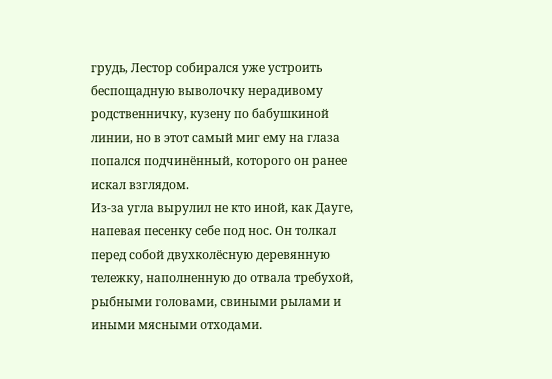грудь, Лестор собирался уже устроить беспощадную выволочку нерадивому родственничку, кузену по бабушкиной линии, но в этот самый миг ему на глаза попался подчинённый, которого он ранее искал взглядом.
Из-за угла вырулил не кто иной, как Дауге, напевая песенку себе под нос. Он толкал перед собой двухколёсную деревянную тележку, наполненную до отвала требухой, рыбными головами, свиными рылами и иными мясными отходами.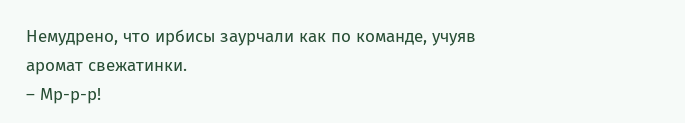Немудрено, что ирбисы заурчали как по команде, учуяв аромат свежатинки.
– Мр-р-р!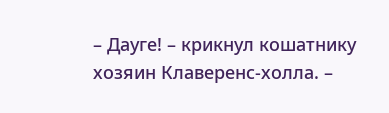– Дауге! – крикнул кошатнику хозяин Клаверенс-холла. –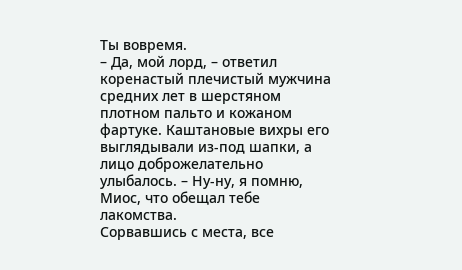Ты вовремя.
– Да, мой лорд, – ответил коренастый плечистый мужчина средних лет в шерстяном плотном пальто и кожаном фартуке. Каштановые вихры его выглядывали из-под шапки, а лицо доброжелательно улыбалось. – Ну-ну, я помню, Миос, что обещал тебе лакомства.
Сорвавшись с места, все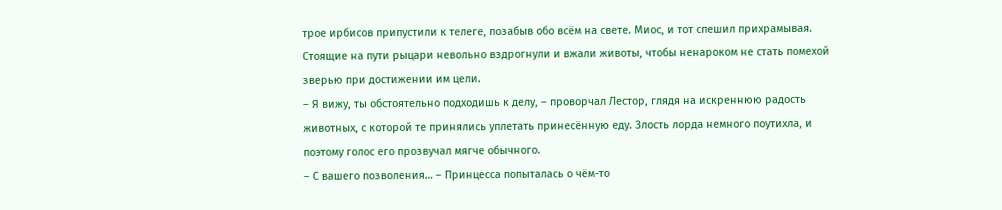трое ирбисов припустили к телеге, позабыв обо всём на свете. Миос, и тот спешил прихрамывая. Стоящие на пути рыцари невольно вздрогнули и вжали животы, чтобы ненароком не стать помехой зверью при достижении им цели.
– Я вижу, ты обстоятельно подходишь к делу, – проворчал Лестор, глядя на искреннюю радость животных, с которой те принялись уплетать принесённую еду. Злость лорда немного поутихла, и поэтому голос его прозвучал мягче обычного.
– С вашего позволения… – Принцесса попыталась о чём-то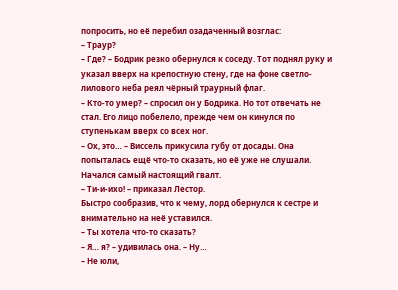попросить, но её перебил озадаченный возглас:
– Траур?
– Где? – Бодрик резко обернулся к соседу. Тот поднял руку и указал вверх на крепостную стену, где на фоне светло-лилового неба реял чёрный траурный флаг.
– Кто-то умер? – спросил он у Бодрика. Но тот отвечать не стал. Его лицо побелело, прежде чем он кинулся по ступенькам вверх со всех ног.
– Ох, это… – Виссель прикусила губу от досады. Она попыталась ещё что-то сказать, но её уже не слушали. Начался самый настоящий гвалт.
– Ти-и-ихо! – приказал Лестор.
Быстро сообразив, что к чему, лорд обернулся к сестре и внимательно на неё уставился.
– Ты хотела что-то сказать?
– Я… я? – удивилась она. – Ну…
– Не юли,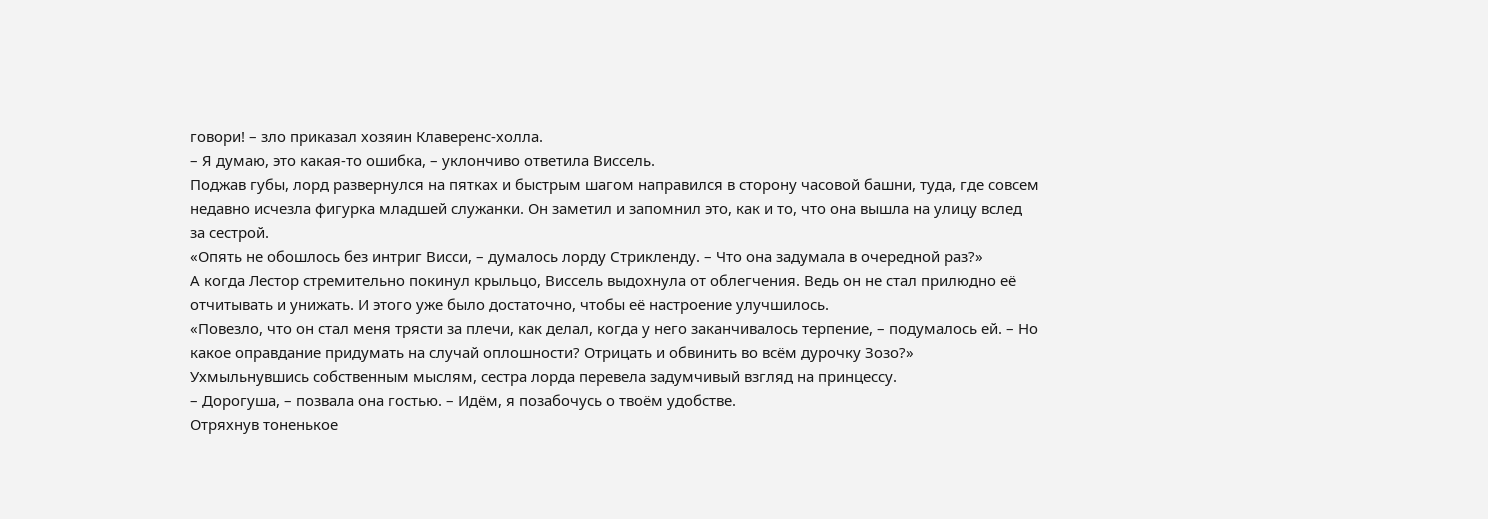говори! – зло приказал хозяин Клаверенс-холла.
– Я думаю, это какая-то ошибка, – уклончиво ответила Виссель.
Поджав губы, лорд развернулся на пятках и быстрым шагом направился в сторону часовой башни, туда, где совсем недавно исчезла фигурка младшей служанки. Он заметил и запомнил это, как и то, что она вышла на улицу вслед за сестрой.
«Опять не обошлось без интриг Висси, – думалось лорду Стрикленду. – Что она задумала в очередной раз?»
А когда Лестор стремительно покинул крыльцо, Виссель выдохнула от облегчения. Ведь он не стал прилюдно её отчитывать и унижать. И этого уже было достаточно, чтобы её настроение улучшилось.
«Повезло, что он стал меня трясти за плечи, как делал, когда у него заканчивалось терпение, – подумалось ей. – Но какое оправдание придумать на случай оплошности? Отрицать и обвинить во всём дурочку Зозо?»
Ухмыльнувшись собственным мыслям, сестра лорда перевела задумчивый взгляд на принцессу.
– Дорогуша, – позвала она гостью. – Идём, я позабочусь о твоём удобстве.
Отряхнув тоненькое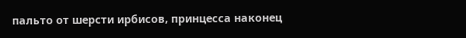пальто от шерсти ирбисов, принцесса наконец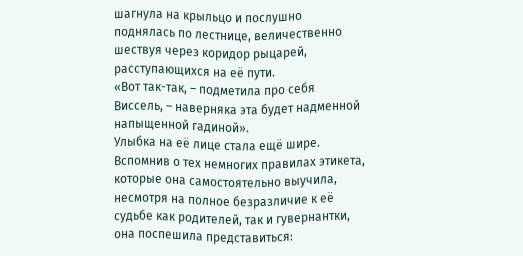шагнула на крыльцо и послушно поднялась по лестнице, величественно шествуя через коридор рыцарей, расступающихся на её пути.
«Вот так-так, – подметила про себя Виссель, – наверняка эта будет надменной напыщенной гадиной».
Улыбка на её лице стала ещё шире. Вспомнив о тех немногих правилах этикета, которые она самостоятельно выучила, несмотря на полное безразличие к её судьбе как родителей, так и гувернантки, она поспешила представиться: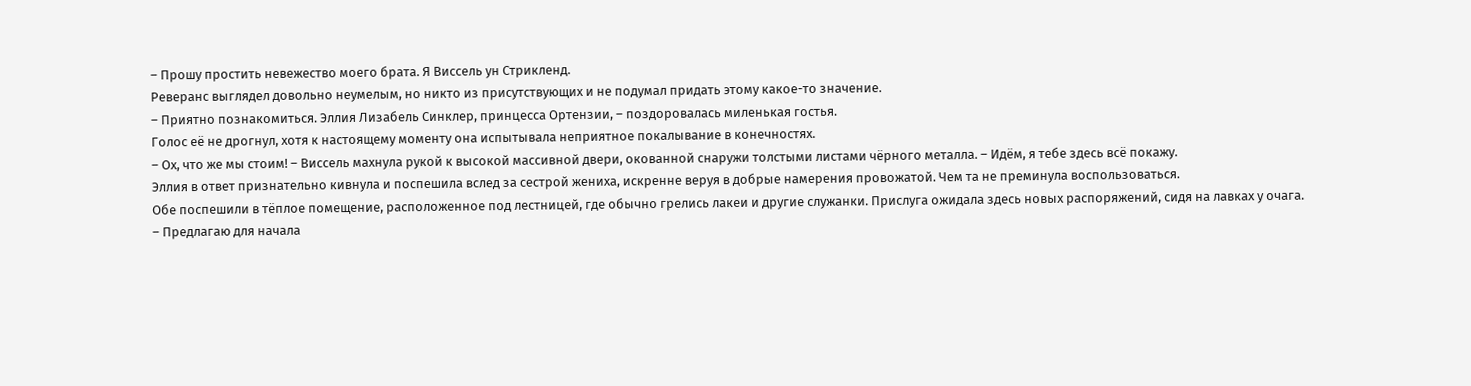– Прошу простить невежество моего брата. Я Виссель ун Стрикленд.
Реверанс выглядел довольно неумелым, но никто из присутствующих и не подумал придать этому какое-то значение.
– Приятно познакомиться. Эллия Лизабель Синклер, принцесса Ортензии, – поздоровалась миленькая гостья.
Голос её не дрогнул, хотя к настоящему моменту она испытывала неприятное покалывание в конечностях.
– Ох, что же мы стоим! – Виссель махнула рукой к высокой массивной двери, окованной снаружи толстыми листами чёрного металла. – Идём, я тебе здесь всё покажу.
Эллия в ответ признательно кивнула и поспешила вслед за сестрой жениха, искренне веруя в добрые намерения провожатой. Чем та не преминула воспользоваться.
Обе поспешили в тёплое помещение, расположенное под лестницей, где обычно грелись лакеи и другие служанки. Прислуга ожидала здесь новых распоряжений, сидя на лавках у очага.
– Предлагаю для начала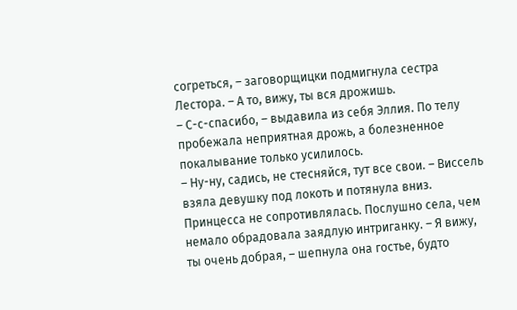согреться, – заговорщицки подмигнула сестра Лестора. – А то, вижу, ты вся дрожишь.
– С-с-спасибо, – выдавила из себя Эллия. По телу пробежала неприятная дрожь, а болезненное покалывание только усилилось.
– Ну-ну, садись, не стесняйся, тут все свои. – Виссель взяла девушку под локоть и потянула вниз. Принцесса не сопротивлялась. Послушно села, чем немало обрадовала заядлую интриганку. – Я вижу, ты очень добрая, – шепнула она гостье, будто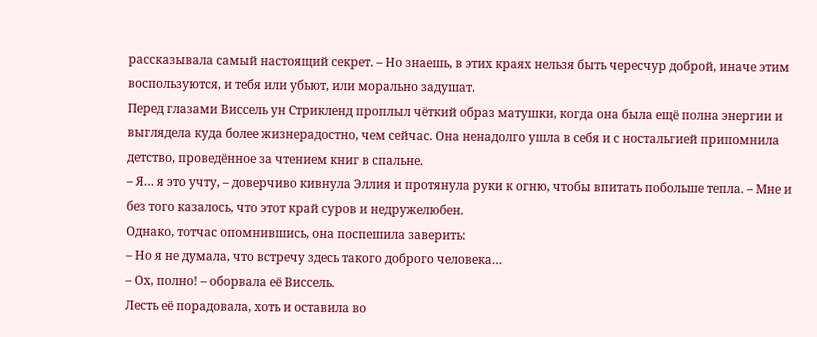рассказывала самый настоящий секрет. – Но знаешь, в этих краях нельзя быть чересчур доброй, иначе этим воспользуются, и тебя или убьют, или морально задушат.
Перед глазами Виссель ун Стрикленд проплыл чёткий образ матушки, когда она была ещё полна энергии и выглядела куда более жизнерадостно, чем сейчас. Она ненадолго ушла в себя и с ностальгией припомнила детство, проведённое за чтением книг в спальне.
– Я… я это учту, – доверчиво кивнула Эллия и протянула руки к огню, чтобы впитать побольше тепла. – Мне и без того казалось, что этот край суров и недружелюбен.
Однако, тотчас опомнившись, она поспешила заверить:
– Но я не думала, что встречу здесь такого доброго человека…
– Ох, полно! – оборвала её Виссель.
Лесть её порадовала, хоть и оставила во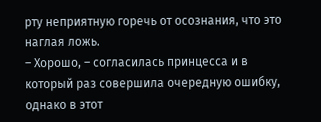рту неприятную горечь от осознания, что это наглая ложь.
– Хорошо, – согласилась принцесса и в который раз совершила очередную ошибку, однако в этот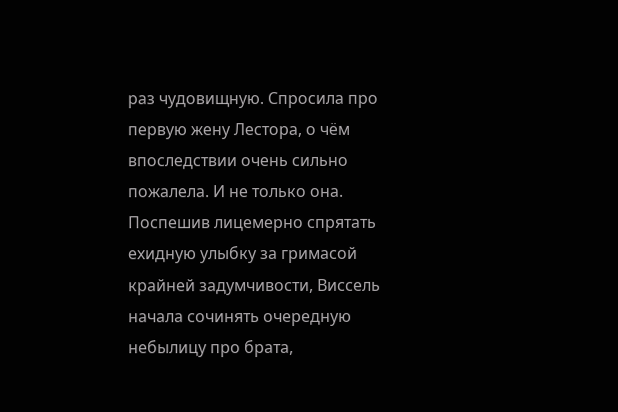раз чудовищную. Спросила про первую жену Лестора, о чём впоследствии очень сильно пожалела. И не только она.
Поспешив лицемерно спрятать ехидную улыбку за гримасой крайней задумчивости, Виссель начала сочинять очередную небылицу про брата,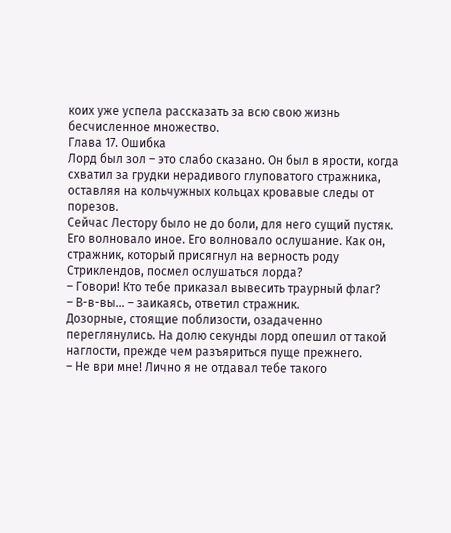коих уже успела рассказать за всю свою жизнь бесчисленное множество.
Глава 17. Ошибка
Лорд был зол – это слабо сказано. Он был в ярости, когда схватил за грудки нерадивого глуповатого стражника, оставляя на кольчужных кольцах кровавые следы от порезов.
Сейчас Лестору было не до боли, для него сущий пустяк. Его волновало иное. Его волновало ослушание. Как он, стражник, который присягнул на верность роду Стриклендов, посмел ослушаться лорда?
– Говори! Кто тебе приказал вывесить траурный флаг?
– В-в-вы… – заикаясь, ответил стражник.
Дозорные, стоящие поблизости, озадаченно переглянулись. На долю секунды лорд опешил от такой наглости, прежде чем разъяриться пуще прежнего.
– Не ври мне! Лично я не отдавал тебе такого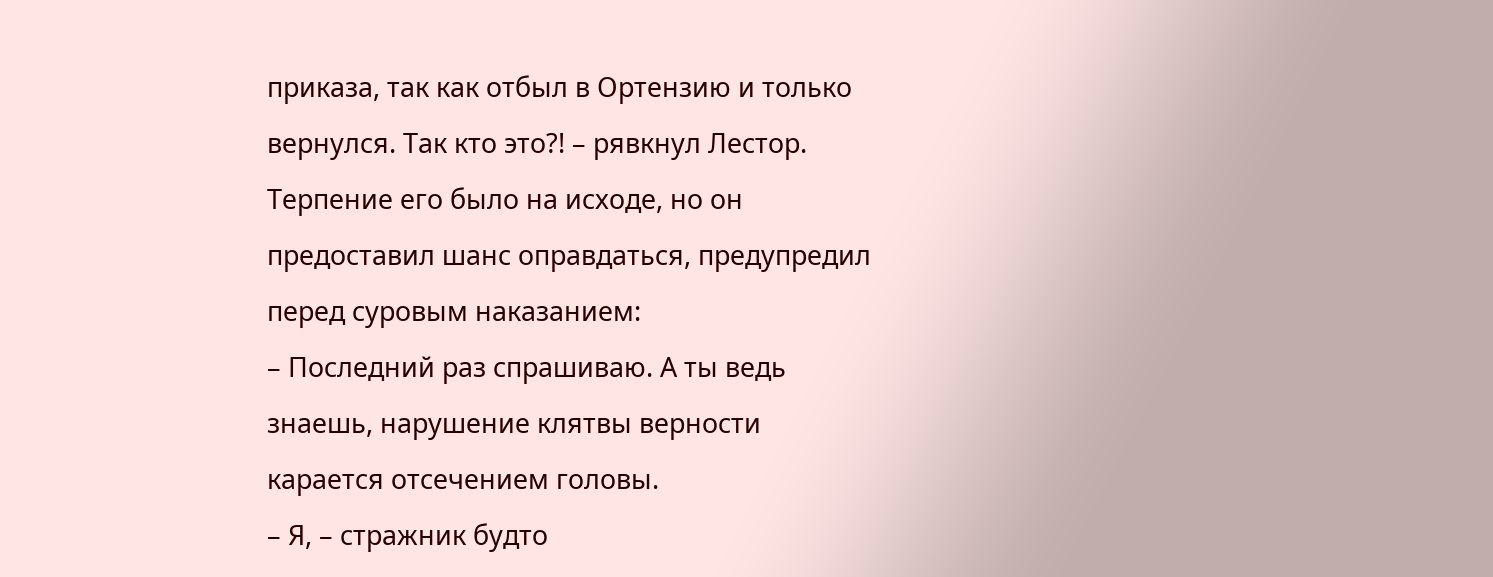приказа, так как отбыл в Ортензию и только вернулся. Так кто это?! – рявкнул Лестор.
Терпение его было на исходе, но он предоставил шанс оправдаться, предупредил перед суровым наказанием:
– Последний раз спрашиваю. А ты ведь знаешь, нарушение клятвы верности карается отсечением головы.
– Я, – стражник будто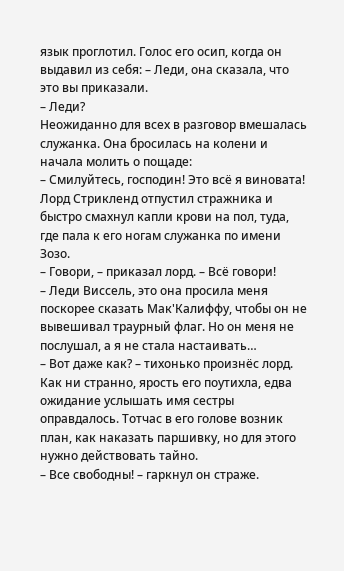язык проглотил. Голос его осип, когда он выдавил из себя: – Леди, она сказала, что это вы приказали.
– Леди?
Неожиданно для всех в разговор вмешалась служанка. Она бросилась на колени и начала молить о пощаде:
– Смилуйтесь, господин! Это всё я виновата!
Лорд Стрикленд отпустил стражника и быстро смахнул капли крови на пол, туда, где пала к его ногам служанка по имени Зозо.
– Говори, – приказал лорд. – Всё говори!
– Леди Виссель, это она просила меня поскорее сказать Мак'Калиффу, чтобы он не вывешивал траурный флаг. Но он меня не послушал, а я не стала настаивать…
– Вот даже как? – тихонько произнёс лорд.
Как ни странно, ярость его поутихла, едва ожидание услышать имя сестры оправдалось. Тотчас в его голове возник план, как наказать паршивку, но для этого нужно действовать тайно.
– Все свободны! – гаркнул он страже.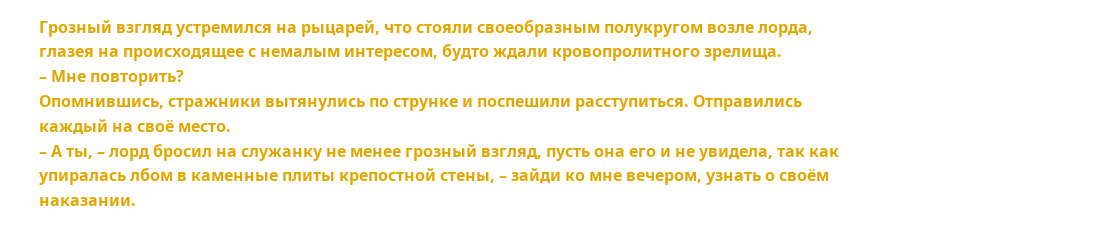Грозный взгляд устремился на рыцарей, что стояли своеобразным полукругом возле лорда, глазея на происходящее с немалым интересом, будто ждали кровопролитного зрелища.
– Мне повторить?
Опомнившись, стражники вытянулись по струнке и поспешили расступиться. Отправились каждый на своё место.
– А ты, – лорд бросил на служанку не менее грозный взгляд, пусть она его и не увидела, так как упиралась лбом в каменные плиты крепостной стены, – зайди ко мне вечером, узнать о своём наказании.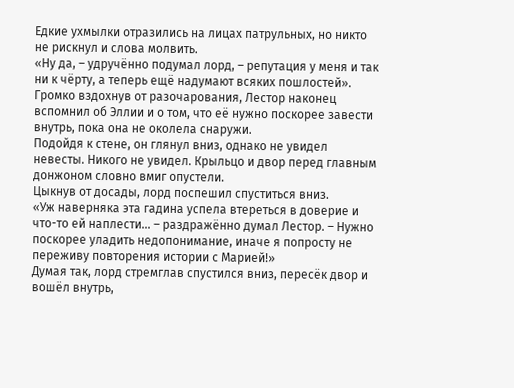Едкие ухмылки отразились на лицах патрульных, но никто не рискнул и слова молвить.
«Ну да, – удручённо подумал лорд, – репутация у меня и так ни к чёрту, а теперь ещё надумают всяких пошлостей».
Громко вздохнув от разочарования, Лестор наконец вспомнил об Эллии и о том, что её нужно поскорее завести внутрь, пока она не околела снаружи.
Подойдя к стене, он глянул вниз, однако не увидел невесты. Никого не увидел. Крыльцо и двор перед главным донжоном словно вмиг опустели.
Цыкнув от досады, лорд поспешил спуститься вниз.
«Уж наверняка эта гадина успела втереться в доверие и что-то ей наплести… – раздражённо думал Лестор. – Нужно поскорее уладить недопонимание, иначе я попросту не переживу повторения истории с Марией!»
Думая так, лорд стремглав спустился вниз, пересёк двор и вошёл внутрь,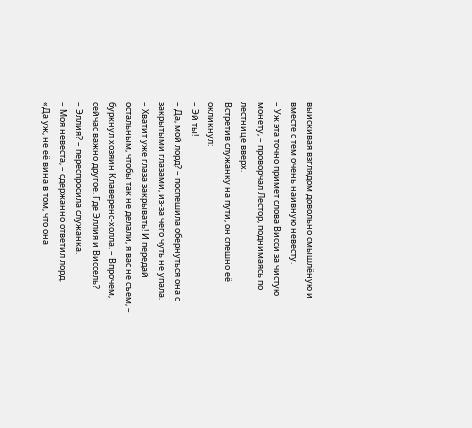выискивая взглядом довольно смышлёную и вместе с тем очень наивную невесту.
– Уж эта точно примет слова Висси за чистую монету, – проворчал Лестор, поднимаясь по лестнице вверх.
Встретив служанку на пути, он спешно её окликнул:
– Эй ты!
– Да, мой лорд? – поспешила обернуться она с закрытыми глазами, из-за чего чуть не упала.
– Хватит уже глаза закрывать! И передай остальным, чтобы так не делали, я вас не съем, – буркнул хозяин Клаверенс-холла. – Впрочем, сейчас важно другое. Где Эллия и Виссель?
– Эллия? – переспросила служанка.
– Моя невеста, – сдержанно ответил лорд.
«Да уж, не её вина в том, что она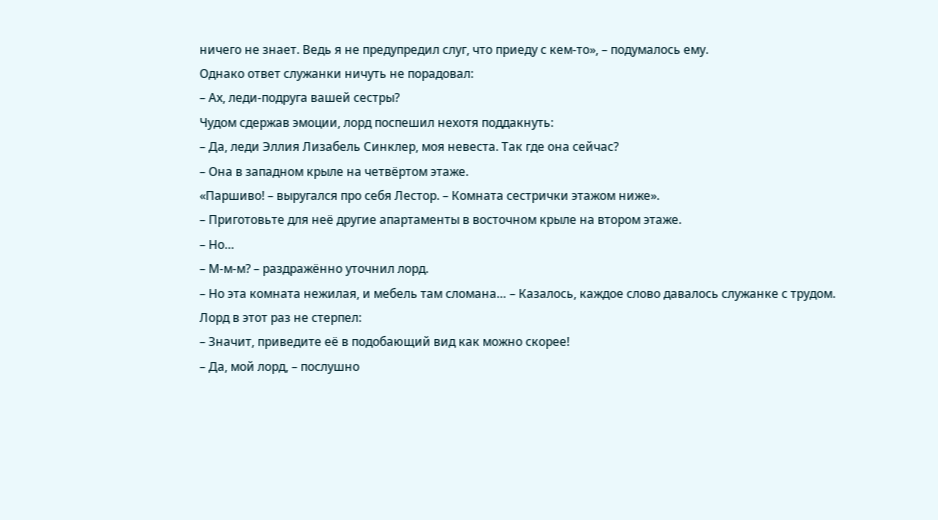ничего не знает. Ведь я не предупредил слуг, что приеду с кем-то», – подумалось ему.
Однако ответ служанки ничуть не порадовал:
– Ах, леди-подруга вашей сестры?
Чудом сдержав эмоции, лорд поспешил нехотя поддакнуть:
– Да, леди Эллия Лизабель Синклер, моя невеста. Так где она сейчас?
– Она в западном крыле на четвёртом этаже.
«Паршиво! – выругался про себя Лестор. – Комната сестрички этажом ниже».
– Приготовьте для неё другие апартаменты в восточном крыле на втором этаже.
– Но…
– М-м-м? – раздражённо уточнил лорд.
– Но эта комната нежилая, и мебель там сломана… – Казалось, каждое слово давалось служанке с трудом.
Лорд в этот раз не стерпел:
– Значит, приведите её в подобающий вид как можно скорее!
– Да, мой лорд, – послушно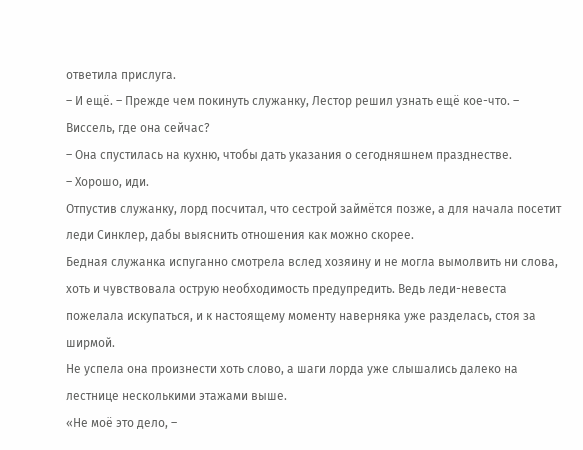ответила прислуга.
– И ещё. – Прежде чем покинуть служанку, Лестор решил узнать ещё кое-что. – Виссель, где она сейчас?
– Она спустилась на кухню, чтобы дать указания о сегодняшнем празднестве.
– Хорошо, иди.
Отпустив служанку, лорд посчитал, что сестрой займётся позже, а для начала посетит леди Синклер, дабы выяснить отношения как можно скорее.
Бедная служанка испуганно смотрела вслед хозяину и не могла вымолвить ни слова, хоть и чувствовала острую необходимость предупредить. Ведь леди-невеста пожелала искупаться, и к настоящему моменту наверняка уже разделась, стоя за ширмой.
Не успела она произнести хоть слово, а шаги лорда уже слышались далеко на лестнице несколькими этажами выше.
«Не моё это дело, –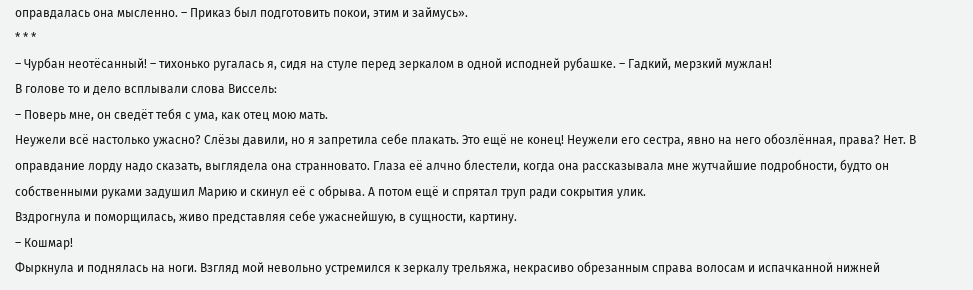оправдалась она мысленно. – Приказ был подготовить покои, этим и займусь».
* * *
– Чурбан неотёсанный! – тихонько ругалась я, сидя на стуле перед зеркалом в одной исподней рубашке. – Гадкий, мерзкий мужлан!
В голове то и дело всплывали слова Виссель:
– Поверь мне, он сведёт тебя с ума, как отец мою мать.
Неужели всё настолько ужасно? Слёзы давили, но я запретила себе плакать. Это ещё не конец! Неужели его сестра, явно на него обозлённая, права? Нет. В оправдание лорду надо сказать, выглядела она странновато. Глаза её алчно блестели, когда она рассказывала мне жутчайшие подробности, будто он собственными руками задушил Марию и скинул её с обрыва. А потом ещё и спрятал труп ради сокрытия улик.
Вздрогнула и поморщилась, живо представляя себе ужаснейшую, в сущности, картину.
– Кошмар!
Фыркнула и поднялась на ноги. Взгляд мой невольно устремился к зеркалу трельяжа, некрасиво обрезанным справа волосам и испачканной нижней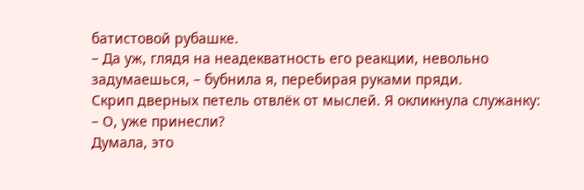батистовой рубашке.
– Да уж, глядя на неадекватность его реакции, невольно задумаешься, – бубнила я, перебирая руками пряди.
Скрип дверных петель отвлёк от мыслей. Я окликнула служанку:
– О, уже принесли?
Думала, это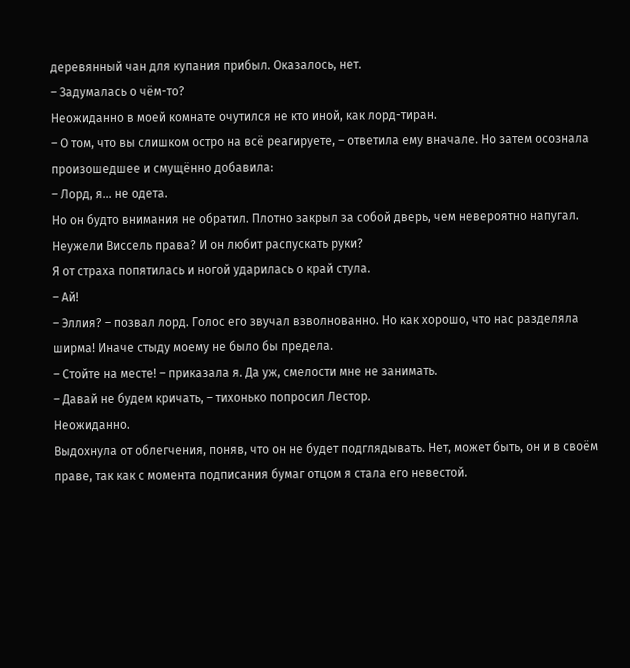деревянный чан для купания прибыл. Оказалось, нет.
– Задумалась о чём-то?
Неожиданно в моей комнате очутился не кто иной, как лорд-тиран.
– О том, что вы слишком остро на всё реагируете, – ответила ему вначале. Но затем осознала произошедшее и смущённо добавила:
– Лорд, я… не одета.
Но он будто внимания не обратил. Плотно закрыл за собой дверь, чем невероятно напугал. Неужели Виссель права? И он любит распускать руки?
Я от страха попятилась и ногой ударилась о край стула.
– Ай!
– Эллия? – позвал лорд. Голос его звучал взволнованно. Но как хорошо, что нас разделяла ширма! Иначе стыду моему не было бы предела.
– Стойте на месте! – приказала я. Да уж, смелости мне не занимать.
– Давай не будем кричать, – тихонько попросил Лестор.
Неожиданно.
Выдохнула от облегчения, поняв, что он не будет подглядывать. Нет, может быть, он и в своём праве, так как с момента подписания бумаг отцом я стала его невестой.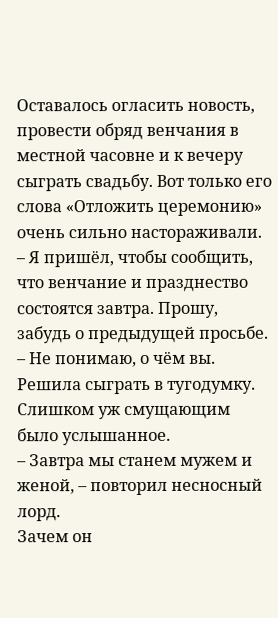Оставалось огласить новость, провести обряд венчания в местной часовне и к вечеру сыграть свадьбу. Вот только его слова «Отложить церемонию» очень сильно настораживали.
– Я пришёл, чтобы сообщить, что венчание и празднество состоятся завтра. Прошу, забудь о предыдущей просьбе.
– Не понимаю, о чём вы.
Решила сыграть в тугодумку. Слишком уж смущающим было услышанное.
– Завтра мы станем мужем и женой, – повторил несносный лорд.
Зачем он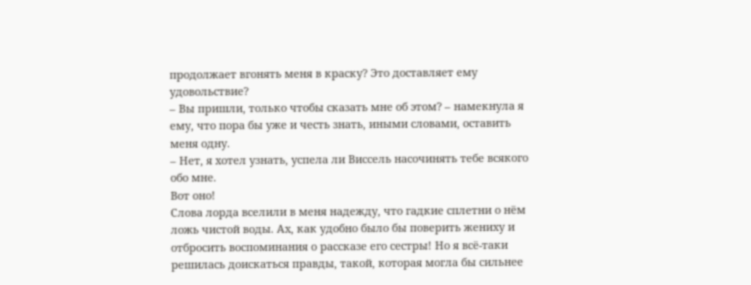продолжает вгонять меня в краску? Это доставляет ему удовольствие?
– Вы пришли, только чтобы сказать мне об этом? – намекнула я ему, что пора бы уже и честь знать, иными словами, оставить меня одну.
– Нет, я хотел узнать, успела ли Виссель насочинять тебе всякого обо мне.
Вот оно!
Слова лорда вселили в меня надежду, что гадкие сплетни о нём ложь чистой воды. Ах, как удобно было бы поверить жениху и отбросить воспоминания о рассказе его сестры! Но я всё-таки решилась доискаться правды, такой, которая могла бы сильнее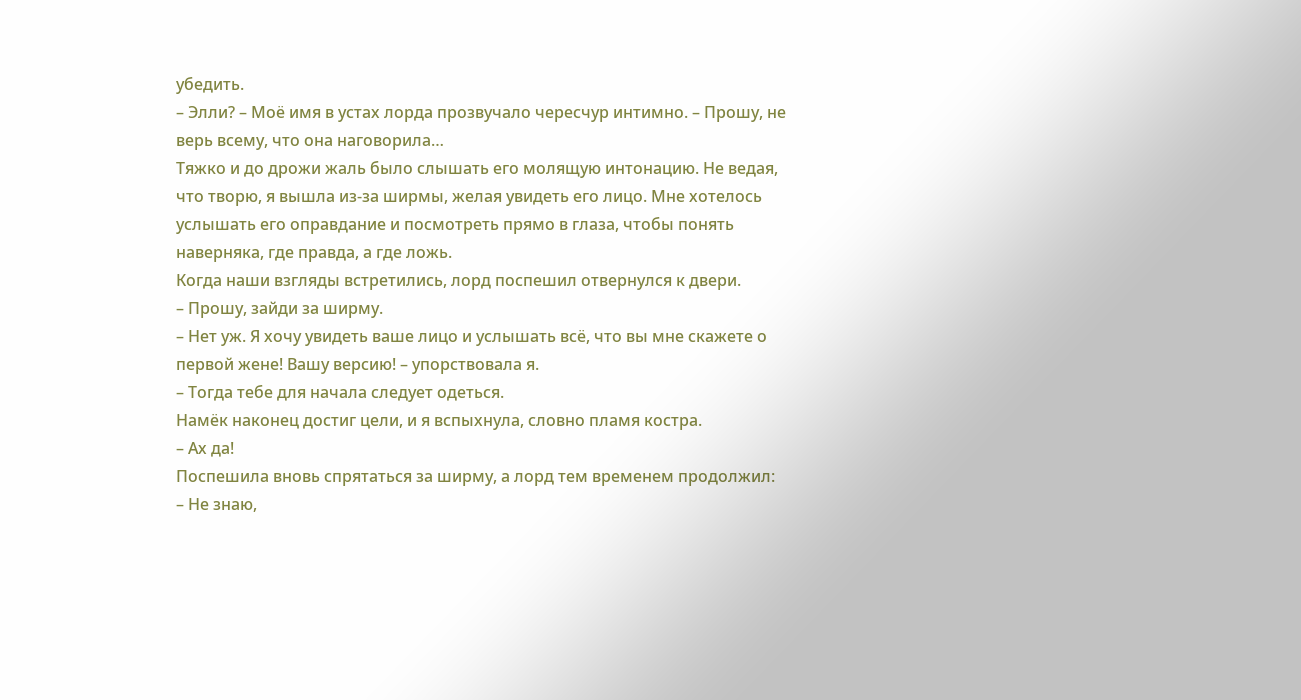убедить.
– Элли? – Моё имя в устах лорда прозвучало чересчур интимно. – Прошу, не верь всему, что она наговорила…
Тяжко и до дрожи жаль было слышать его молящую интонацию. Не ведая, что творю, я вышла из-за ширмы, желая увидеть его лицо. Мне хотелось услышать его оправдание и посмотреть прямо в глаза, чтобы понять наверняка, где правда, а где ложь.
Когда наши взгляды встретились, лорд поспешил отвернулся к двери.
– Прошу, зайди за ширму.
– Нет уж. Я хочу увидеть ваше лицо и услышать всё, что вы мне скажете о первой жене! Вашу версию! – упорствовала я.
– Тогда тебе для начала следует одеться.
Намёк наконец достиг цели, и я вспыхнула, словно пламя костра.
– Ах да!
Поспешила вновь спрятаться за ширму, а лорд тем временем продолжил:
– Не знаю,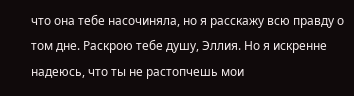что она тебе насочиняла, но я расскажу всю правду о том дне. Раскрою тебе душу, Эллия. Но я искренне надеюсь, что ты не растопчешь мои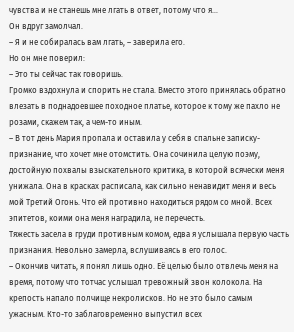чувства и не станешь мне лгать в ответ, потому что я…
Он вдруг замолчал.
– Я и не собиралась вам лгать, – заверила его.
Но он мне поверил:
– Это ты сейчас так говоришь.
Громко вздохнула и спорить не стала. Вместо этого принялась обратно влезать в поднадоевшее походное платье, которое к тому же пахло не розами, скажем так, а чем-то иным.
– В тот день Мария пропала и оставила у себя в спальне записку-признание, что хочет мне отомстить. Она сочинила целую поэму, достойную похвалы взыскательного критика, в которой всячески меня унижала. Она в красках расписала, как сильно ненавидит меня и весь мой Третий Огонь. Что ей противно находиться рядом со мной. Всех эпитетов, коими она меня наградила, не перечесть.
Тяжесть засела в груди противным комом, едва я услышала первую часть признания. Невольно замерла, вслушиваясь в его голос.
– Окончив читать, я понял лишь одно. Её целью было отвлечь меня на время, потому что тотчас услышал тревожный звон колокола. На крепость напало полчище некролисков. Но не это было самым ужасным. Кто-то заблаговременно выпустил всех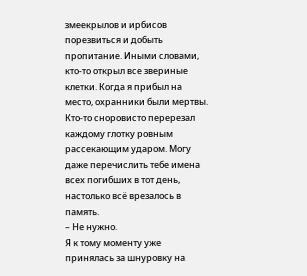змеекрылов и ирбисов порезвиться и добыть пропитание. Иными словами, кто-то открыл все звериные клетки. Когда я прибыл на место, охранники были мертвы. Кто-то сноровисто перерезал каждому глотку ровным рассекающим ударом. Могу даже перечислить тебе имена всех погибших в тот день, настолько всё врезалось в память.
– Не нужно.
Я к тому моменту уже принялась за шнуровку на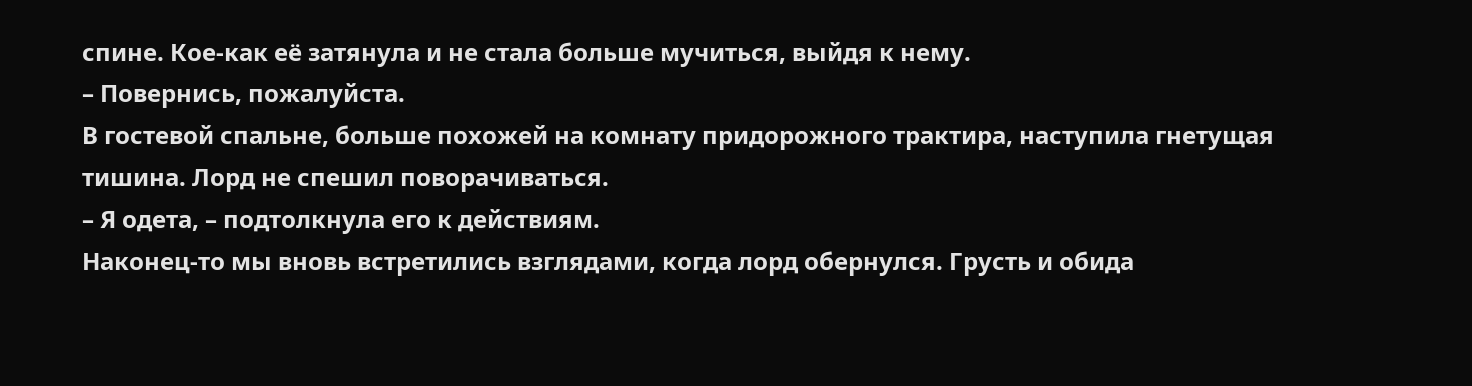спине. Кое-как её затянула и не стала больше мучиться, выйдя к нему.
– Повернись, пожалуйста.
В гостевой спальне, больше похожей на комнату придорожного трактира, наступила гнетущая тишина. Лорд не спешил поворачиваться.
– Я одета, – подтолкнула его к действиям.
Наконец-то мы вновь встретились взглядами, когда лорд обернулся. Грусть и обида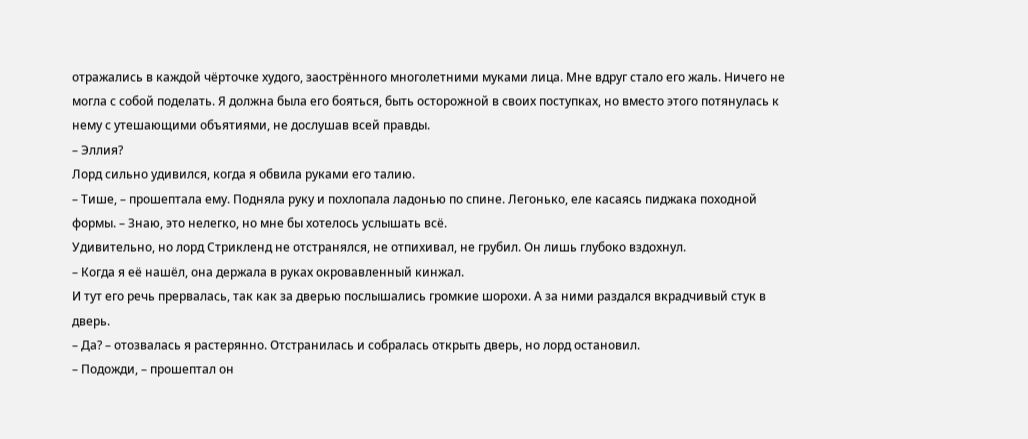отражались в каждой чёрточке худого, заострённого многолетними муками лица. Мне вдруг стало его жаль. Ничего не могла с собой поделать. Я должна была его бояться, быть осторожной в своих поступках, но вместо этого потянулась к нему с утешающими объятиями, не дослушав всей правды.
– Эллия?
Лорд сильно удивился, когда я обвила руками его талию.
– Тише, – прошептала ему. Подняла руку и похлопала ладонью по спине. Легонько, еле касаясь пиджака походной формы. – Знаю, это нелегко, но мне бы хотелось услышать всё.
Удивительно, но лорд Стрикленд не отстранялся, не отпихивал, не грубил. Он лишь глубоко вздохнул.
– Когда я её нашёл, она держала в руках окровавленный кинжал.
И тут его речь прервалась, так как за дверью послышались громкие шорохи. А за ними раздался вкрадчивый стук в дверь.
– Да? – отозвалась я растерянно. Отстранилась и собралась открыть дверь, но лорд остановил.
– Подожди, – прошептал он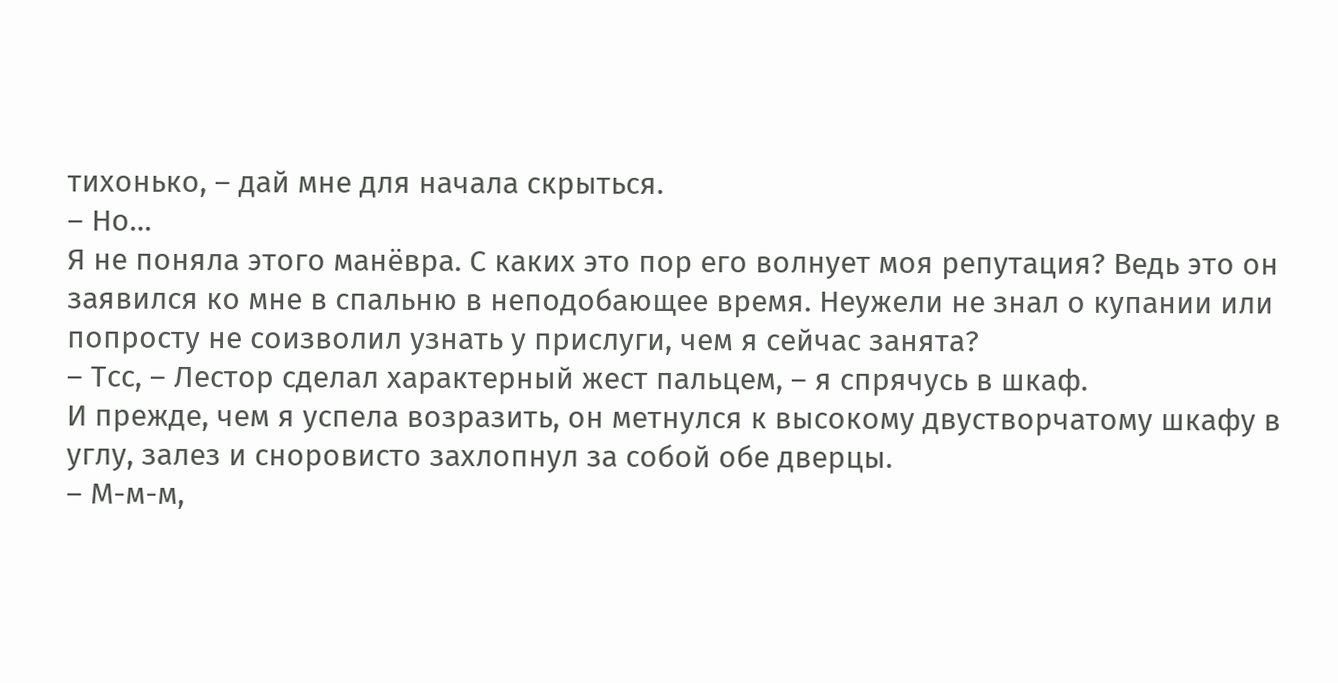тихонько, – дай мне для начала скрыться.
– Но…
Я не поняла этого манёвра. С каких это пор его волнует моя репутация? Ведь это он заявился ко мне в спальню в неподобающее время. Неужели не знал о купании или попросту не соизволил узнать у прислуги, чем я сейчас занята?
– Тсс, – Лестор сделал характерный жест пальцем, – я спрячусь в шкаф.
И прежде, чем я успела возразить, он метнулся к высокому двустворчатому шкафу в углу, залез и сноровисто захлопнул за собой обе дверцы.
– М-м-м,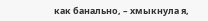как банально, – хмыкнула я,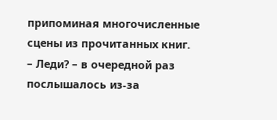припоминая многочисленные сцены из прочитанных книг.
– Леди? – в очередной раз послышалось из-за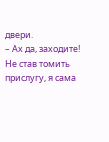двери.
– Ах да, заходите!
Не став томить прислугу, я сама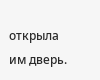открыла им дверь.